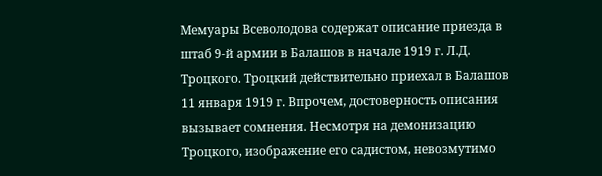Мемуары Всеволодова содержат описание приезда в штаб 9-й армии в Балашов в начале 1919 г. Л.Д. Троцкого. Троцкий действительно приехал в Балашов 11 января 1919 г. Впрочем, достоверность описания вызывает сомнения. Несмотря на демонизацию Троцкого, изображение его садистом, невозмутимо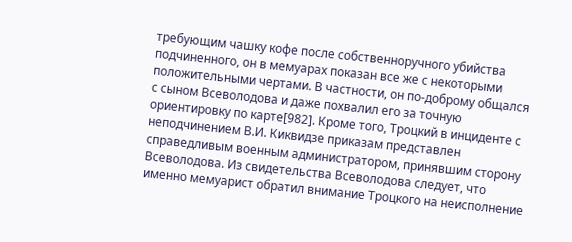требующим чашку кофе после собственноручного убийства подчиненного, он в мемуарах показан все же с некоторыми положительными чертами. В частности, он по-доброму общался с сыном Всеволодова и даже похвалил его за точную ориентировку по карте[982]. Кроме того, Троцкий в инциденте с неподчинением В.И. Киквидзе приказам представлен справедливым военным администратором, принявшим сторону Всеволодова. Из свидетельства Всеволодова следует, что именно мемуарист обратил внимание Троцкого на неисполнение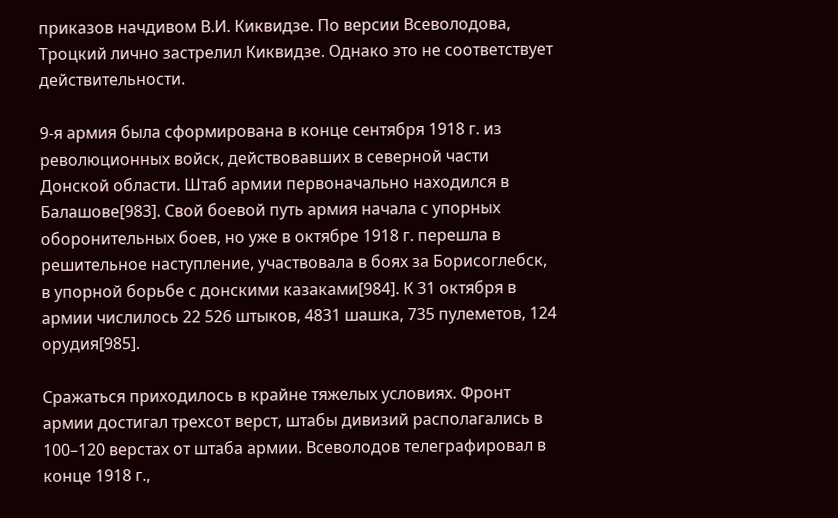приказов начдивом В.И. Киквидзе. По версии Всеволодова, Троцкий лично застрелил Киквидзе. Однако это не соответствует действительности.

9-я армия была сформирована в конце сентября 1918 г. из революционных войск, действовавших в северной части Донской области. Штаб армии первоначально находился в Балашове[983]. Свой боевой путь армия начала с упорных оборонительных боев, но уже в октябре 1918 г. перешла в решительное наступление, участвовала в боях за Борисоглебск, в упорной борьбе с донскими казаками[984]. К 31 октября в армии числилось 22 526 штыков, 4831 шашка, 735 пулеметов, 124 орудия[985].

Сражаться приходилось в крайне тяжелых условиях. Фронт армии достигал трехсот верст, штабы дивизий располагались в 100–120 верстах от штаба армии. Всеволодов телеграфировал в конце 1918 г.,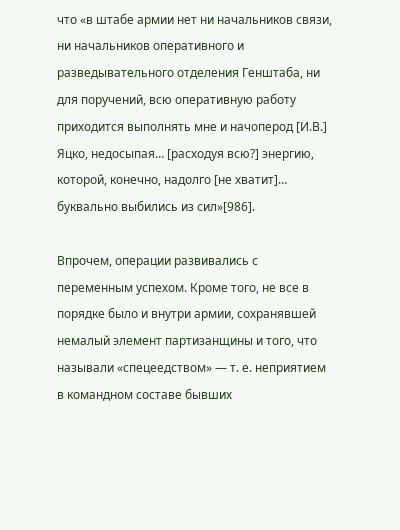что «в штабе армии нет ни начальников связи, ни начальников оперативного и разведывательного отделения Генштаба, ни для поручений, всю оперативную работу приходится выполнять мне и начоперод [И.В.] Яцко, недосыпая… [расходуя всю?] энергию, которой, конечно, надолго [не хватит]… буквально выбились из сил»[986].

Впрочем, операции развивались с переменным успехом. Кроме того, не все в порядке было и внутри армии, сохранявшей немалый элемент партизанщины и того, что называли «спецеедством» — т. е. неприятием в командном составе бывших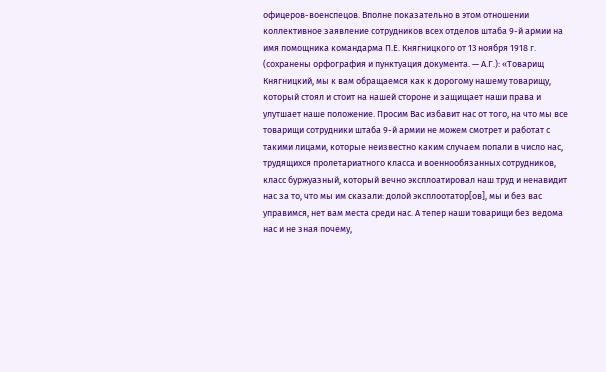офицеров-военспецов. Вполне показательно в этом отношении коллективное заявление сотрудников всех отделов штаба 9-й армии на имя помощника командарма П.Е. Княгницкого от 13 ноября 1918 г. (сохранены орфография и пунктуация документа. — А.Г.): «Товарищ Княгницкий, мы к вам обращаемся как к дорогому нашему товарищу, который стоял и стоит на нашей стороне и защищает наши права и улутшает наше положение. Просим Вас избавит нас от того, на что мы все товарищи сотрудники штаба 9-й армии не можем смотрет и работат с такими лицами, которые неизвестно каким случаем попали в число нас, трудящихся пролетариатного класса и военнообязанных сотрудников, класс буржуазный, который вечно эксплоатировал наш труд и ненавидит нас за то, что мы им сказали: долой эксплоотатор[ов], мы и без вас управимся, нет вам места среди нас. А тепер наши товарищи без ведома нас и не зная почему,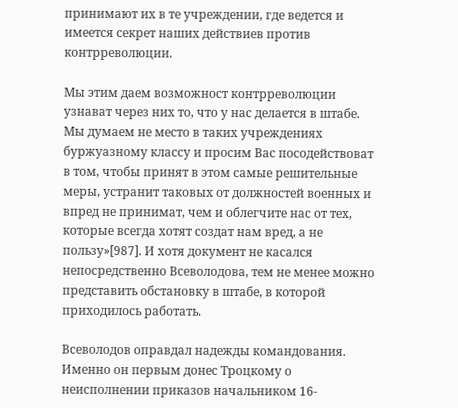принимают их в те учреждении, где ведется и имеется секрет наших действиев против контрреволюции.

Мы этим даем возможност контрреволюции узнават через них то, что у нас делается в штабе. Мы думаем не место в таких учреждениях буржуазному классу и просим Вас посодействоват в том, чтобы принят в этом самые решительные меры, устранит таковых от должностей военных и впред не принимат, чем и облегчите нас от тех, которые всегда хотят создат нам вред, а не пользу»[987]. И хотя документ не касался непосредственно Всеволодова, тем не менее можно представить обстановку в штабе, в которой приходилось работать.

Всеволодов оправдал надежды командования. Именно он первым донес Троцкому о неисполнении приказов начальником 16-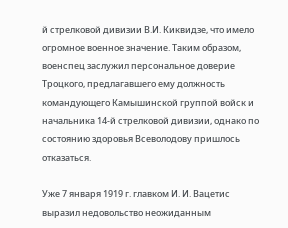й стрелковой дивизии В.И. Киквидзе, что имело огромное военное значение. Таким образом, военспец заслужил персональное доверие Троцкого, предлагавшего ему должность командующего Камышинской группой войск и начальника 14-й стрелковой дивизии, однако по состоянию здоровья Всеволодову пришлось отказаться.

Уже 7 января 1919 г. главком И. И. Вацетис выразил недовольство неожиданным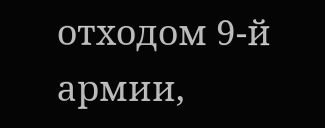отходом 9-й армии,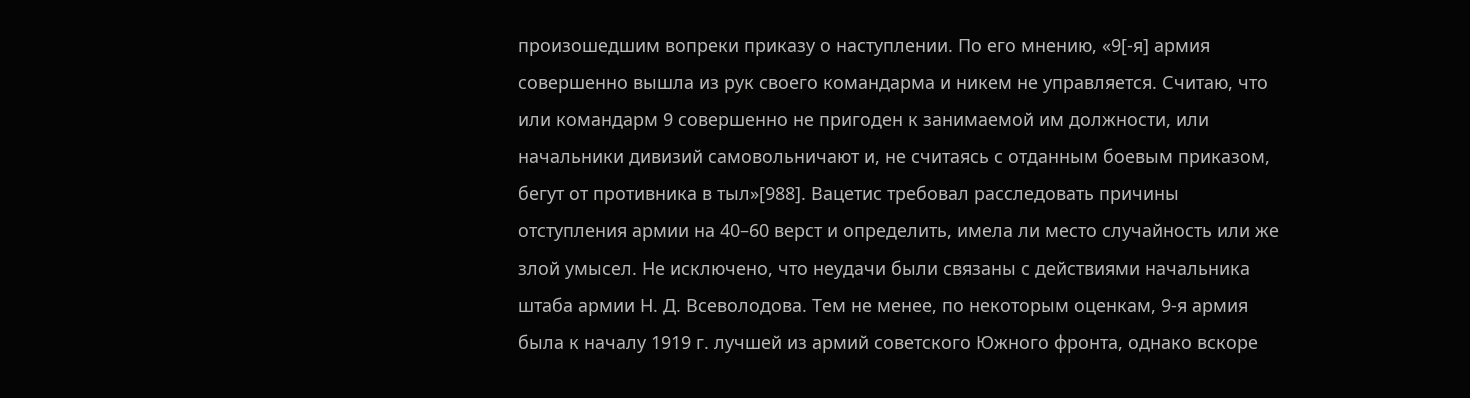произошедшим вопреки приказу о наступлении. По его мнению, «9[-я] армия совершенно вышла из рук своего командарма и никем не управляется. Считаю, что или командарм 9 совершенно не пригоден к занимаемой им должности, или начальники дивизий самовольничают и, не считаясь с отданным боевым приказом, бегут от противника в тыл»[988]. Вацетис требовал расследовать причины отступления армии на 40–60 верст и определить, имела ли место случайность или же злой умысел. Не исключено, что неудачи были связаны с действиями начальника штаба армии Н. Д. Всеволодова. Тем не менее, по некоторым оценкам, 9-я армия была к началу 1919 г. лучшей из армий советского Южного фронта, однако вскоре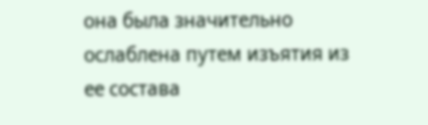она была значительно ослаблена путем изъятия из ее состава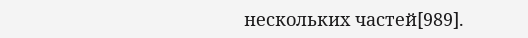нескольких частей[989].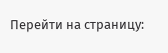Перейти на страницу: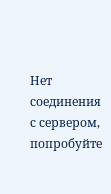Нет соединения с сервером, попробуйте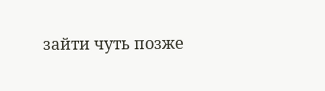зайти чуть позже